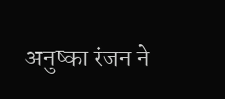अनुष्का रंजन ने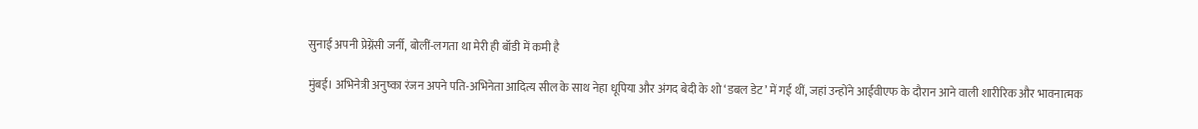सुनाई अपनी प्रेग्नेंसी जर्नी, बोलीं-लगता था मेरी ही बॉडी में कमी है

मुंबई। अभिनेत्री अनुष्का रंजन अपने पति-अभिनेता आदित्य सील के साथ नेहा धूपिया और अंगद बेदी के शो ‘डबल डेट’ में गई थीं, जहां उन्होंने आईवीएफ के दौरान आने वाली शारीरिक और भावनात्मक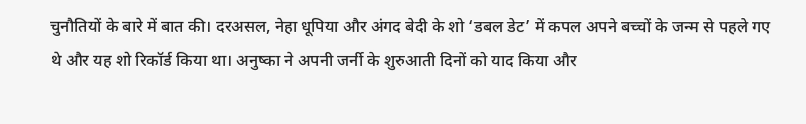चुनौतियों के बारे में बात की। दरअसल, नेहा धूपिया और अंगद बेदी के शो ‘डबल डेट’ में कपल अपने बच्चों के जन्म से पहले गए थे और यह शो रिकॉर्ड किया था। अनुष्का ने अपनी जर्नी के शुरुआती दिनों को याद किया और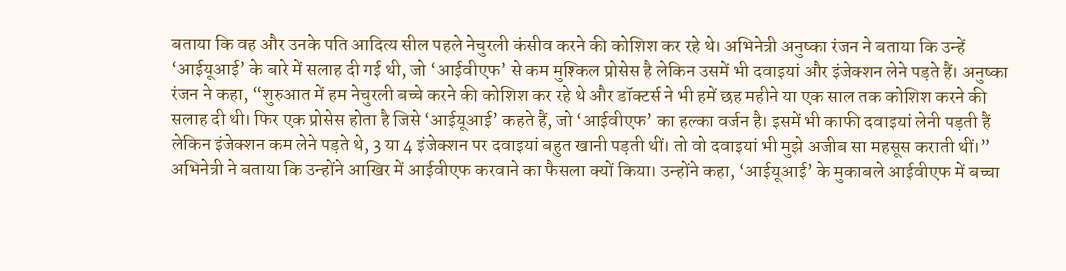बताया कि वह और उनके पति आदित्य सील पहले नेचुरली कंसीव करने की कोशिश कर रहे थे। अभिनेत्री अनुष्का रंजन ने बताया कि उन्हें ‘आईयूआई’ के बारे में सलाह दी गई थी, जो ‘आईवीएफ’ से कम मुश्किल प्रोसेस है लेकिन उसमें भी दवाइयां और इंजेक्शन लेने पड़ते हैं। अनुष्का रंजन ने कहा, “शुरुआत में हम नेचुरली बच्चे करने की कोशिश कर रहे थे और डॉक्टर्स ने भी हमें छह महीने या एक साल तक कोशिश करने की सलाह दी थी। फिर एक प्रोसेस होता है जिसे ‘आईयूआई’ कहते हैं, जो ‘आईवीएफ’ का हल्का वर्जन है। इसमें भी काफी दवाइयां लेनी पड़ती हैं लेकिन इंजेक्शन कम लेने पड़ते थे, 3 या 4 इंजेक्शन पर दवाइयां बहुत खानी पड़ती थीं। तो वो दवाइयां भी मुझे अजीब सा महसूस कराती थीं।” अभिनेत्री ने बताया कि उन्होंने आखिर में आईवीएफ करवाने का फैसला क्यों किया। उन्होंने कहा, ‘आईयूआई’ के मुकाबले आईवीएफ में बच्चा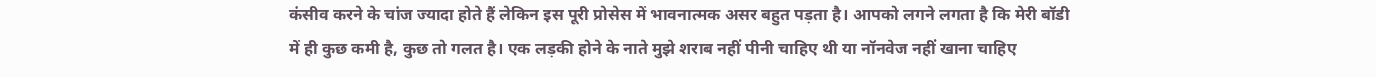कंसीव करने के चांज ज्यादा होते हैं लेकिन इस पूरी प्रोसेस में भावनात्मक असर बहुत पड़ता है। आपको लगने लगता है कि मेरी बॉडी में ही कुछ कमी है, कुछ तो गलत है। एक लड़की होने के नाते मुझे शराब नहीं पीनी चाहिए थी या नॉनवेज नहीं खाना चाहिए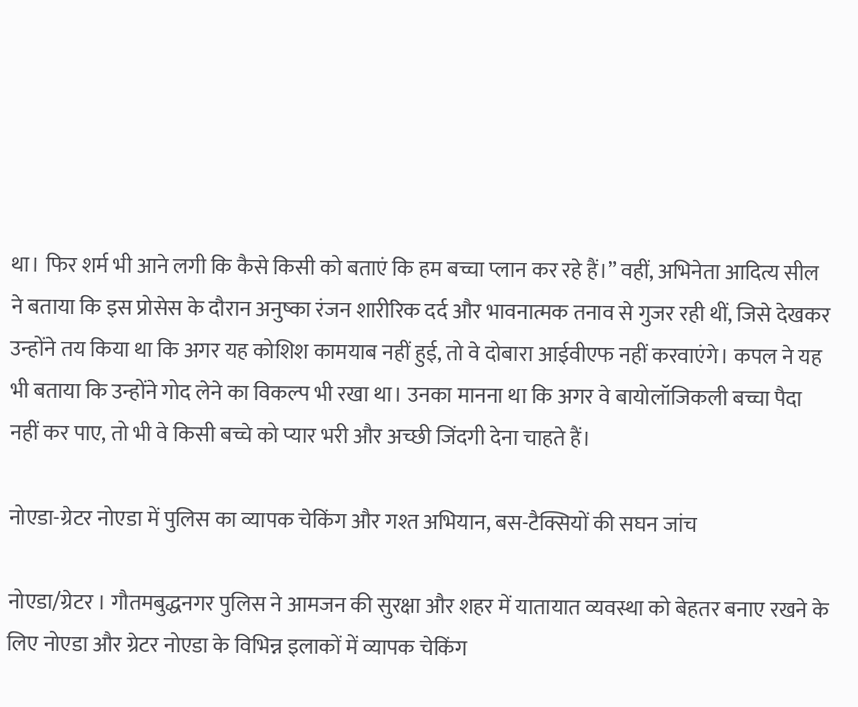था। फिर शर्म भी आने लगी कि कैसे किसी को बताएं कि हम बच्चा प्लान कर रहे हैं।” वहीं, अभिनेता आदित्य सील ने बताया कि इस प्रोसेस के दौरान अनुष्का रंजन शारीरिक दर्द और भावनात्मक तनाव से गुजर रही थीं, जिसे देखकर उन्होंने तय किया था कि अगर यह कोशिश कामयाब नहीं हुई, तो वे दोबारा आईवीएफ नहीं करवाएंगे। कपल ने यह भी बताया कि उन्होंने गोद लेने का विकल्प भी रखा था। उनका मानना था कि अगर वे बायोलॉजिकली बच्चा पैदा नहीं कर पाए, तो भी वे किसी बच्चे को प्यार भरी और अच्छी जिंदगी देना चाहते हैं।

नोएडा-ग्रेटर नोएडा में पुलिस का व्यापक चेकिंग और गश्त अभियान, बस-टैक्सियों की सघन जांच

नोएडा/ग्रेटर । गौतमबुद्धनगर पुलिस ने आमजन की सुरक्षा और शहर में यातायात व्यवस्था को बेहतर बनाए रखने के लिए नोएडा और ग्रेटर नोएडा के विभिन्न इलाकों में व्यापक चेकिंग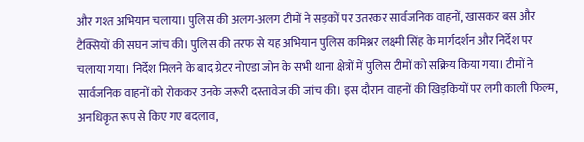और गश्त अभियान चलाया। पुलिस की अलग-अलग टीमों ने सड़कों पर उतरकर सार्वजनिक वाहनों, खासकर बस और टैक्सियों की सघन जांच की। पुलिस की तरफ से यह अभियान पुलिस कमिश्नर लक्ष्मी सिंह के मार्गदर्शन और निर्देश पर चलाया गया। निर्देश मिलने के बाद ग्रेटर नोएडा जोन के सभी थाना क्षेत्रों में पुलिस टीमों को सक्रिय किया गया। टीमों ने सार्वजनिक वाहनों को रोककर उनके जरूरी दस्तावेज की जांच की। इस दौरान वाहनों की खिड़कियों पर लगी काली फिल्म, अनधिकृत रूप से किए गए बदलाव,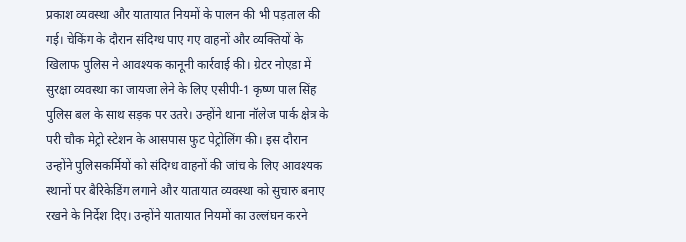प्रकाश व्यवस्था और यातायात नियमों के पालन की भी पड़ताल की गई। चेकिंग के दौरान संदिग्ध पाए गए वाहनों और व्यक्तियों के खिलाफ पुलिस ने आवश्यक कानूनी कार्रवाई की। ग्रेटर नोएडा में सुरक्षा व्यवस्था का जायजा लेने के लिए एसीपी-1 कृष्ण पाल सिंह पुलिस बल के साथ सड़क पर उतरे। उन्होंने थाना नॉलेज पार्क क्षेत्र के परी चौक मेट्रो स्टेशन के आसपास फुट पेट्रोलिंग की। इस दौरान उन्होंने पुलिसकर्मियों को संदिग्ध वाहनों की जांच के लिए आवश्यक स्थानों पर बैरिकेडिंग लगाने और यातायात व्यवस्था को सुचारु बनाए रखने के निर्देश दिए। उन्होंने यातायात नियमों का उल्लंघन करने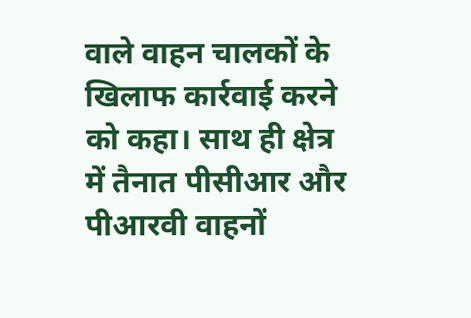वाले वाहन चालकों के खिलाफ कार्रवाई करने को कहा। साथ ही क्षेत्र में तैनात पीसीआर और पीआरवी वाहनों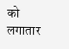को लगातार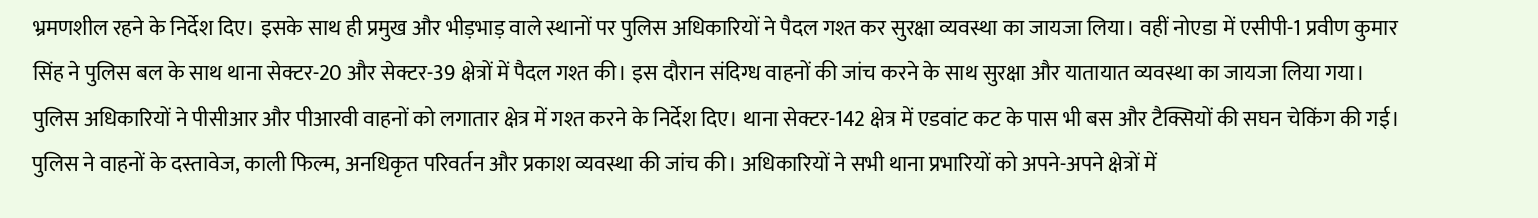भ्रमणशील रहने के निर्देश दिए। इसके साथ ही प्रमुख और भीड़भाड़ वाले स्थानों पर पुलिस अधिकारियों ने पैदल गश्त कर सुरक्षा व्यवस्था का जायजा लिया। वहीं नोएडा में एसीपी-1 प्रवीण कुमार सिंह ने पुलिस बल के साथ थाना सेक्टर-20 और सेक्टर-39 क्षेत्रों में पैदल गश्त की। इस दौरान संदिग्ध वाहनों की जांच करने के साथ सुरक्षा और यातायात व्यवस्था का जायजा लिया गया। पुलिस अधिकारियों ने पीसीआर और पीआरवी वाहनों को लगातार क्षेत्र में गश्त करने के निर्देश दिए। थाना सेक्टर-142 क्षेत्र में एडवांट कट के पास भी बस और टैक्सियों की सघन चेकिंग की गई। पुलिस ने वाहनों के दस्तावेज, काली फिल्म, अनधिकृत परिवर्तन और प्रकाश व्यवस्था की जांच की। अधिकारियों ने सभी थाना प्रभारियों को अपने-अपने क्षेत्रों में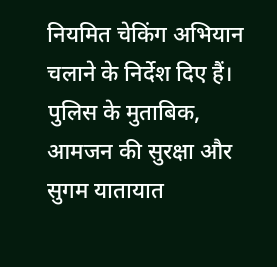नियमित चेकिंग अभियान चलाने के निर्देश दिए हैं। पुलिस के मुताबिक, आमजन की सुरक्षा और सुगम यातायात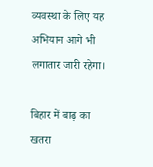व्यवस्था के लिए यह अभियान आगे भी लगातार जारी रहेगा।

बिहार में बाढ़ का खतरा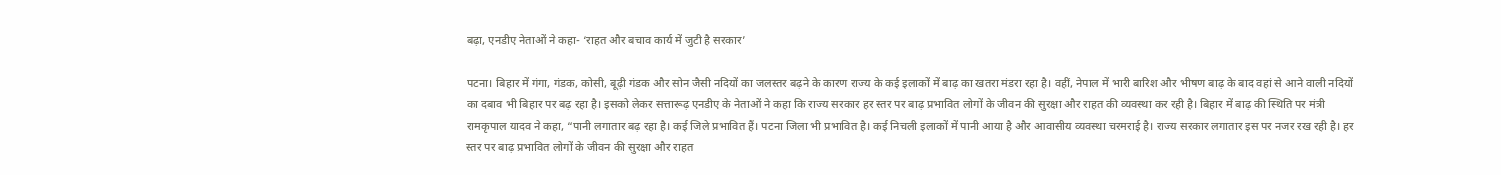बढ़ा, एनडीए नेताओं ने कहा- ‘राहत और बचाव कार्य में जुटी है सरकार’

पटना। बिहार में गंगा, गंडक, कोसी, बूढ़ी गंडक और सोन जैसी नदियों का जलस्तर बढ़ने के कारण राज्य के कई इलाकों में बाढ़ का खतरा मंडरा रहा है। वहीं, नेपाल में भारी बारिश और भीषण बाढ़ के बाद वहां से आने वाली नदियों का दबाव भी बिहार पर बढ़ रहा है। इसको लेकर सत्तारूढ़ एनडीए के नेताओं ने कहा कि राज्य सरकार हर स्तर पर बाढ़ प्रभावित लोगों के जीवन की सुरक्षा और राहत की व्यवस्था कर रही है। बिहार में बाढ़ की स्थिति पर मंत्री रामकृपाल यादव ने कहा, “पानी लगातार बढ़ रहा है। कई जिले प्रभावित हैं। पटना जिला भी प्रभावित है। कई निचली इलाकों में पानी आया है और आवासीय व्यवस्था चरमराई है। राज्य सरकार लगातार इस पर नजर रख रही है। हर स्तर पर बाढ़ प्रभावित लोगों के जीवन की सुरक्षा और राहत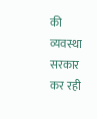की व्यवस्था सरकार कर रही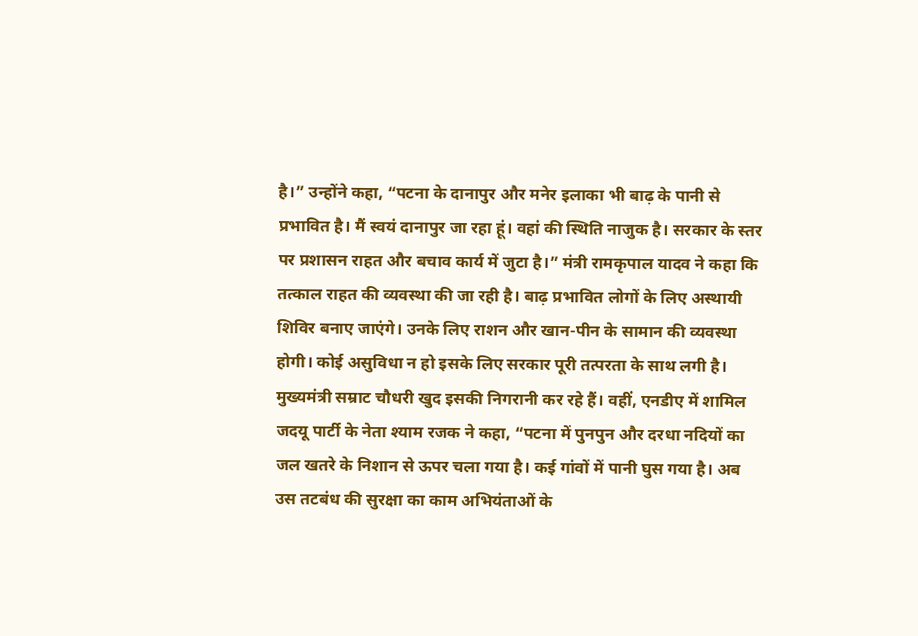है।” उन्होंने कहा, “पटना के दानापुर और मनेर इलाका भी बाढ़ के पानी से प्रभावित है। मैं स्वयं दानापुर जा रहा हूं। वहां की स्थिति नाजुक है। सरकार के स्तर पर प्रशासन राहत और बचाव कार्य में जुटा है।” मंत्री रामकृपाल यादव ने कहा कि तत्काल राहत की व्यवस्था की जा रही है। बाढ़ प्रभावित लोगों के लिए अस्थायी शिविर बनाए जाएंगे। उनके लिए राशन और खान-पीन के सामान की व्यवस्था होगी। कोई असुविधा न हो इसके लिए सरकार पूरी तत्परता के साथ लगी है। मुख्यमंत्री सम्राट चौधरी खुद इसकी निगरानी कर रहे हैं। वहीं, एनडीए में शामिल जदयू पार्टी के नेता श्याम रजक ने कहा, “पटना में पुनपुन और दरधा नदियों का जल खतरे के निशान से ऊपर चला गया है। कई गांवों में पानी घुस गया है। अब उस तटबंध की सुरक्षा का काम अभियंताओं के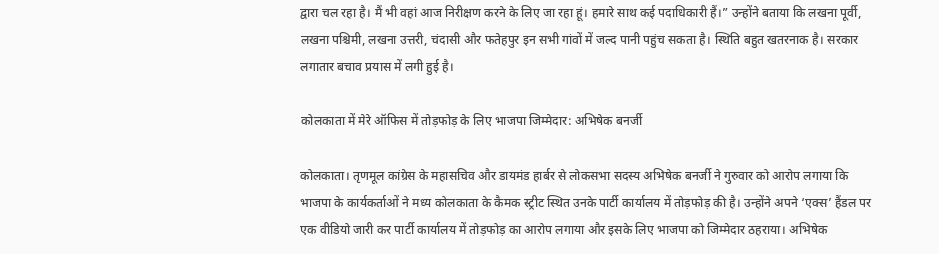द्वारा चल रहा है। मैं भी वहां आज निरीक्षण करने के लिए जा रहा हूं। हमारे साथ कई पदाधिकारी हैं।” उन्होंने बताया कि लखना पूर्वी, लखना पश्चिमी, लखना उत्तरी, चंदासी और फतेहपुर इन सभी गांवों में जल्द पानी पहुंच सकता है। स्थिति बहुत खतरनाक है। सरकार लगातार बचाव प्रयास में लगी हुई है।

कोलकाता में मेरे ऑफिस में तोड़फोड़ के लिए भाजपा जिम्मेदार: अभिषेक बनर्जी

कोलकाता। तृणमूल कांग्रेस के महासचिव और डायमंड हार्बर से लोकसभा सदस्य अभिषेक बनर्जी ने गुरुवार को आरोप लगाया कि भाजपा के कार्यकर्ताओं ने मध्य कोलकाता के कैमक स्ट्रीट स्थित उनके पार्टी कार्यालय में तोड़फोड़ की है। उन्होंने अपने ‘एक्स’ हैंडल पर एक वीडियो जारी कर पार्टी कार्यालय में तोड़फोड़ का आरोप लगाया और इसके लिए भाजपा को जिम्मेदार ठहराया। अभिषेक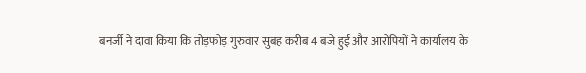बनर्जी ने दावा किया कि तोड़फोड़ गुरुवार सुबह करीब 4 बजे हुई और आरोपियों ने कार्यालय के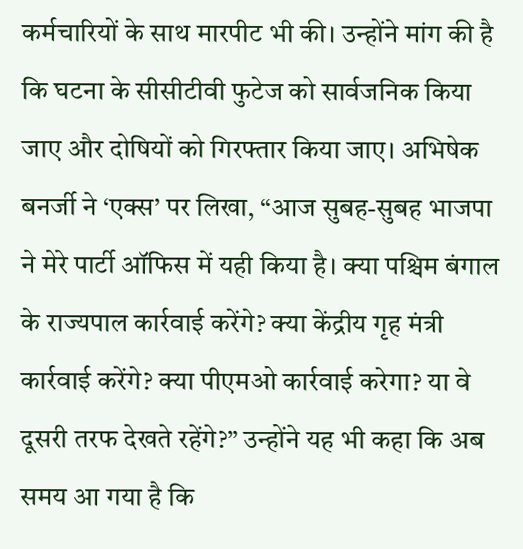कर्मचारियों के साथ मारपीट भी की। उन्होंने मांग की है कि घटना के सीसीटीवी फुटेज को सार्वजनिक किया जाए और दोषियों को गिरफ्तार किया जाए। अभिषेक बनर्जी ने ‘एक्स’ पर लिखा, “आज सुबह-सुबह भाजपा ने मेरे पार्टी ऑफिस में यही किया है। क्या पश्चिम बंगाल के राज्यपाल कार्रवाई करेंगे? क्या केंद्रीय गृह मंत्री कार्रवाई करेंगे? क्या पीएमओ कार्रवाई करेगा? या वे दूसरी तरफ देखते रहेंगे?” उन्होंने यह भी कहा कि अब समय आ गया है कि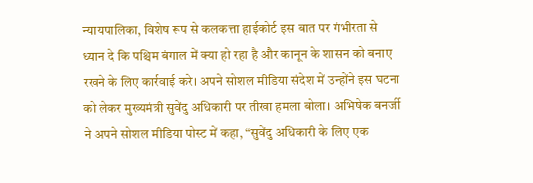न्यायपालिका, विशेष रूप से कलकत्ता हाईकोर्ट इस बात पर गंभीरता से ध्यान दे कि पश्चिम बंगाल में क्या हो रहा है और कानून के शासन को बनाए रखने के लिए कार्रवाई करे। अपने सोशल मीडिया संदेश में उन्होंने इस घटना को लेकर मुख्यमंत्री सुवेंदु अधिकारी पर तीखा हमला बोला। अभिषेक बनर्जी ने अपने सोशल मीडिया पोस्ट में कहा, “सुवेंदु अधिकारी के लिए एक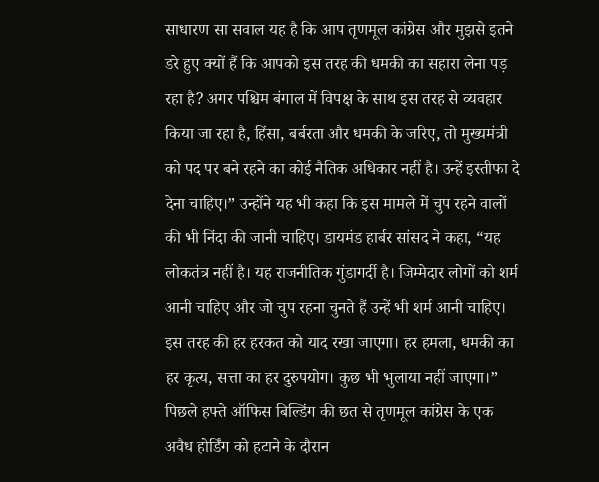साधारण सा सवाल यह है कि आप तृणमूल कांग्रेस और मुझसे इतने डरे हुए क्यों हैं कि आपको इस तरह की धमकी का सहारा लेना पड़ रहा है? अगर पश्चिम बंगाल में विपक्ष के साथ इस तरह से व्यवहार किया जा रहा है, हिंसा, बर्बरता और धमकी के जरिए, तो मुख्यमंत्री को पद पर बने रहने का कोई नैतिक अधिकार नहीं है। उन्हें इस्तीफा दे देना चाहिए।” उन्होंने यह भी कहा कि इस मामले में चुप रहने वालों की भी निंदा की जानी चाहिए। डायमंड हार्बर सांसद ने कहा, “यह लोकतंत्र नहीं है। यह राजनीतिक गुंडागर्दी है। जिम्मेदार लोगों को शर्म आनी चाहिए और जो चुप रहना चुनते हैं उन्हें भी शर्म आनी चाहिए। इस तरह की हर हरकत को याद रखा जाएगा। हर हमला, धमकी का हर कृत्य, सत्ता का हर दुरुपयोग। कुछ भी भुलाया नहीं जाएगा।” पिछले हफ्ते ऑफिस बिल्डिंग की छत से तृणमूल कांग्रेस के एक अवैध होर्डिंग को हटाने के दौरान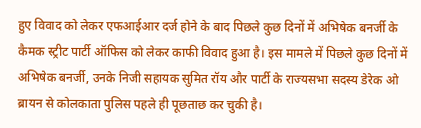हुए विवाद को लेकर एफआईआर दर्ज होने के बाद पिछले कुछ दिनों में अभिषेक बनर्जी के कैमक स्ट्रीट पार्टी ऑफिस को लेकर काफी विवाद हुआ है। इस मामले में पिछले कुछ दिनों में अभिषेक बनर्जी, उनके निजी सहायक सुमित रॉय और पार्टी के राज्यसभा सदस्य डेरेक ओ ब्रायन से कोलकाता पुलिस पहले ही पूछताछ कर चुकी है।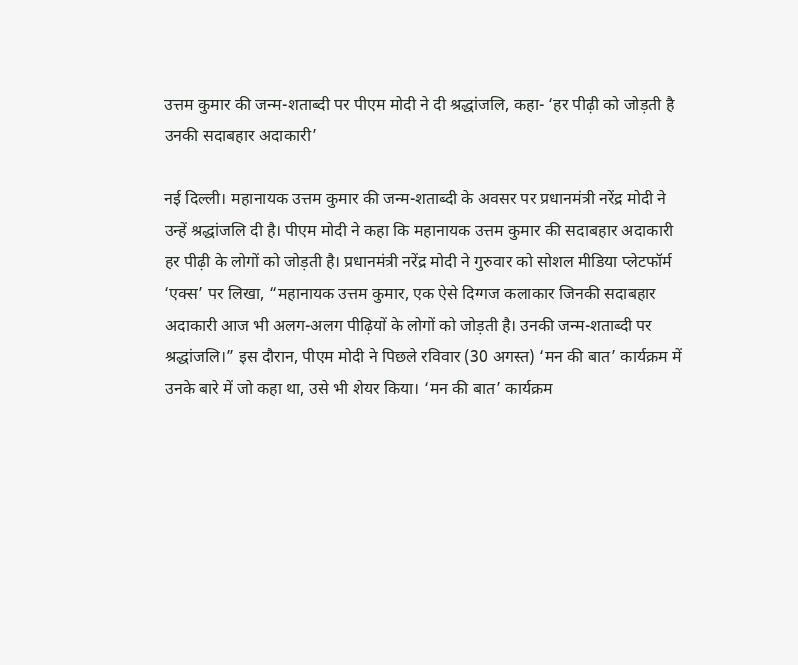उत्तम कुमार की जन्म-शताब्दी पर पीएम मोदी ने दी श्रद्धांजलि, कहा- ‘हर पीढ़ी को जोड़ती है उनकी सदाबहार अदाकारी’

नई दिल्ली। महानायक उत्तम कुमार की जन्म-शताब्दी के अवसर पर प्रधानमंत्री नरेंद्र मोदी ने उन्हें श्रद्धांजलि दी है। पीएम मोदी ने कहा कि महानायक उत्तम कुमार की सदाबहार अदाकारी हर पीढ़ी के लोगों को जोड़ती है। प्रधानमंत्री नरेंद्र मोदी ने गुरुवार को सोशल मीडिया प्लेटफॉर्म ‘एक्स’ पर लिखा, “महानायक उत्तम कुमार, एक ऐसे दिग्गज कलाकार जिनकी सदाबहार अदाकारी आज भी अलग-अलग पीढ़ियों के लोगों को जोड़ती है। उनकी जन्म-शताब्दी पर श्रद्धांजलि।” इस दौरान, पीएम मोदी ने पिछले रविवार (30 अगस्त) ‘मन की बात’ कार्यक्रम में उनके बारे में जो कहा था, उसे भी शेयर किया। ‘मन की बात’ कार्यक्रम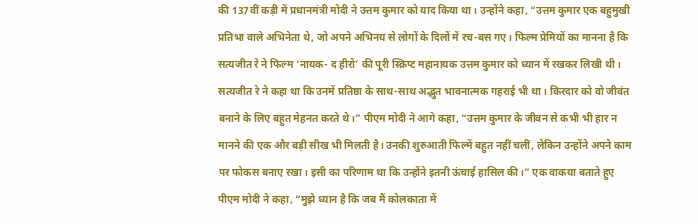की 137वीं कड़ी में प्रधानमंत्री मोदी ने उत्तम कुमार को याद किया था। उन्होंने कहा, “उत्तम कुमार एक बहुमुखी प्रतिभा वाले अभिनेता थे, जो अपने अभिनय से लोगों के दिलों में रच-बस गए। फिल्म प्रेमियों का मानना है कि सत्यजीत रे ने फिल्म ‘नायक- द हीरो’ की पूरी स्क्रिप्ट महानायक उत्तम कुमार को ध्यान में रखकर लिखी थी। सत्यजीत रे ने कहा था कि उनमें प्रतिष्ठा के साथ-साथ अद्भुत भावनात्मक गहराई भी था। किरदार को वो जीवंत बनाने के लिए बहुत मेहनत करते थे।” पीएम मोदी ने आगे कहा, “उत्तम कुमार के जीवन से कभी भी हार न मानने की एक और बड़ी सीख भी मिलती है। उनकी शुरुआती फिल्में बहुत नहीं चलीं, लेकिन उन्होंने अपने काम पर फोकस बनाए रखा। इसी का परिणाम था कि उन्होंने इतनी ऊंचाई हासिल की।” एक वाकया बताते हुए पीएम मोदी ने कहा, “मुझे ध्यान है कि जब मैं कोलकाता में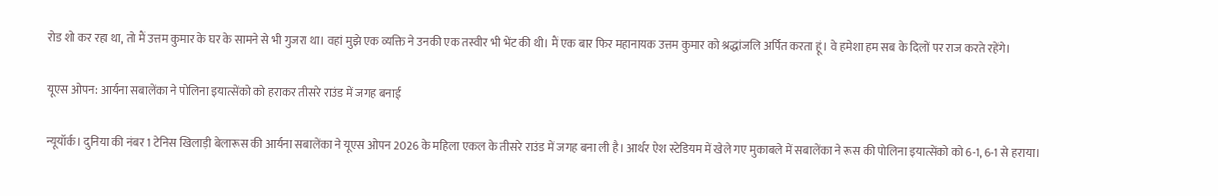रोड शो कर रहा था, तो मैं उत्तम कुमार के घर के सामने से भी गुजरा था। वहां मुझे एक व्यक्ति ने उनकी एक तस्वीर भी भेंट की थी। मैं एक बार फिर महानायक उत्तम कुमार को श्रद्धांजलि अर्पित करता हूं। वे हमेशा हम सब के दिलों पर राज करते रहेंगे।

यूएस ओपन: आर्यना सबालेंका ने पोलिना इयात्सेंको को हराकर तीसरे राउंड में जगह बनाई

न्यूयॉर्क। दुनिया की नंबर 1 टेनिस खिलाड़ी बेलारूस की आर्यना सबालेंका ने यूएस ओपन 2026 के महिला एकल के तीसरे राउंड में जगह बना ली है। आर्थर ऐश स्टेडियम में खेले गए मुकाबले में सबालेंका ने रूस की पोलिना इयात्सेंको को 6-1, 6-1 से हराया।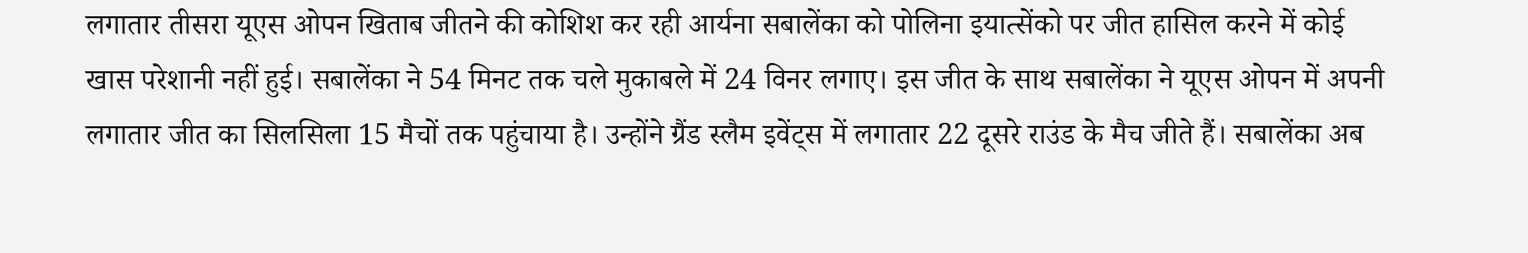लगातार तीसरा यूएस ओपन खिताब जीतने की कोशिश कर रही आर्यना सबालेंका को पोलिना इयात्सेंको पर जीत हासिल करने में कोई खास परेशानी नहीं हुई। सबालेंका ने 54 मिनट तक चले मुकाबले में 24 विनर लगाए। इस जीत के साथ सबालेंका ने यूएस ओपन में अपनी लगातार जीत का सिलसिला 15 मैचों तक पहुंचाया है। उन्होंने ग्रैंड स्लैम इवेंट्स में लगातार 22 दूसरे राउंड के मैच जीते हैं। सबालेंका अब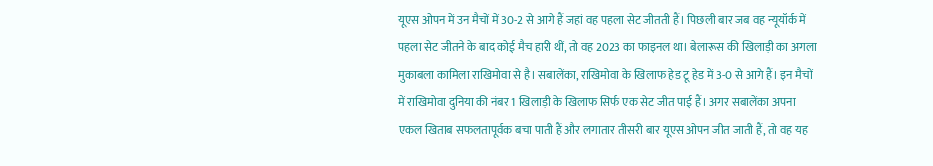यूएस ओपन में उन मैचों में 30-2 से आगे हैं जहां वह पहला सेट जीतती हैं। पिछली बार जब वह न्यूयॉर्क में पहला सेट जीतने के बाद कोई मैच हारी थीं, तो वह 2023 का फाइनल था। बेलारूस की खिलाड़ी का अगला मुकाबला कामिला राखिमोवा से है। सबालेंका, राखिमोवा के खिलाफ हेड टू हेड में 3-0 से आगे हैं। इन मैचों में राखिमोवा दुनिया की नंबर 1 खिलाड़ी के खिलाफ सिर्फ एक सेट जीत पाई हैं। अगर सबालेंका अपना एकल खिताब सफलतापूर्वक बचा पाती हैं और लगातार तीसरी बार यूएस ओपन जीत जाती हैं, तो वह यह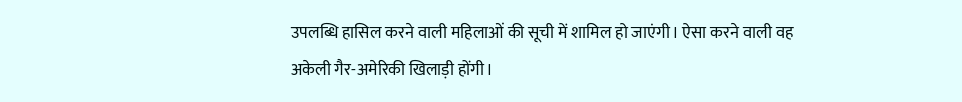उपलब्धि हासिल करने वाली महिलाओं की सूची में शामिल हो जाएंगी। ऐसा करने वाली वह अकेली गैर-अमेरिकी खिलाड़ी होंगी।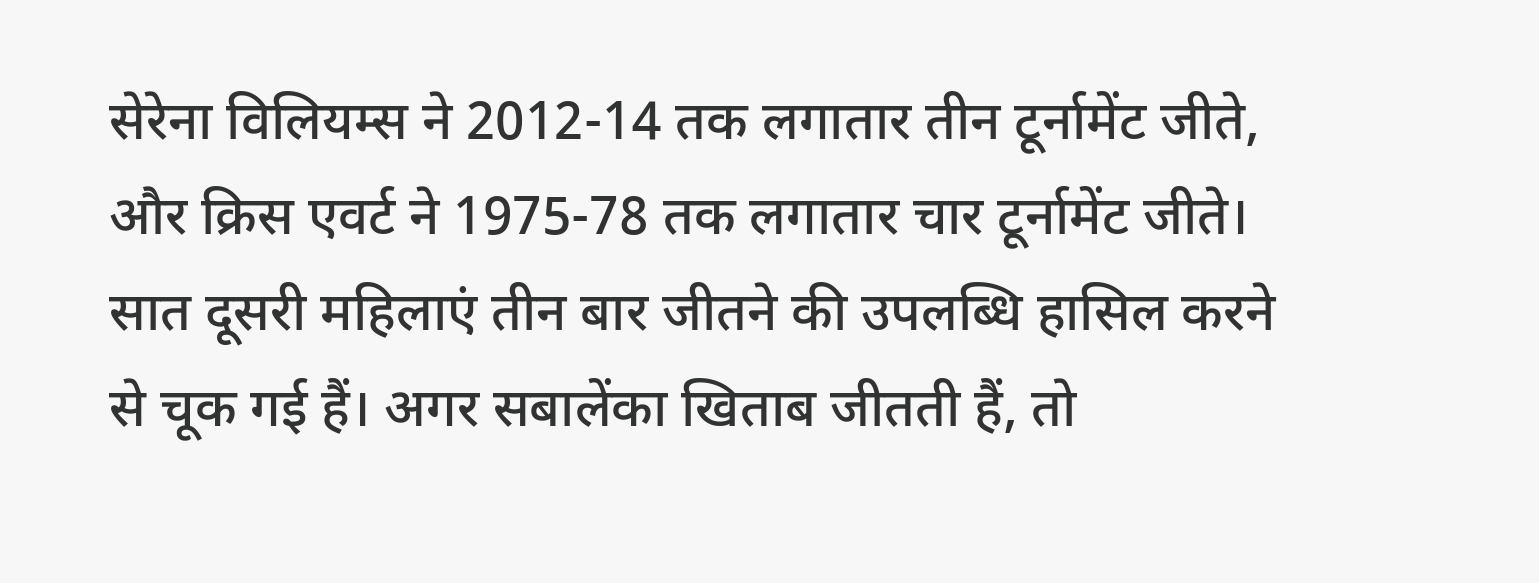सेरेना विलियम्स ने 2012-14 तक लगातार तीन टूर्नामेंट जीते, और क्रिस एवर्ट ने 1975-78 तक लगातार चार टूर्नामेंट जीते। सात दूसरी महिलाएं तीन बार जीतने की उपलब्धि हासिल करने से चूक गई हैं। अगर सबालेंका खिताब जीतती हैं, तो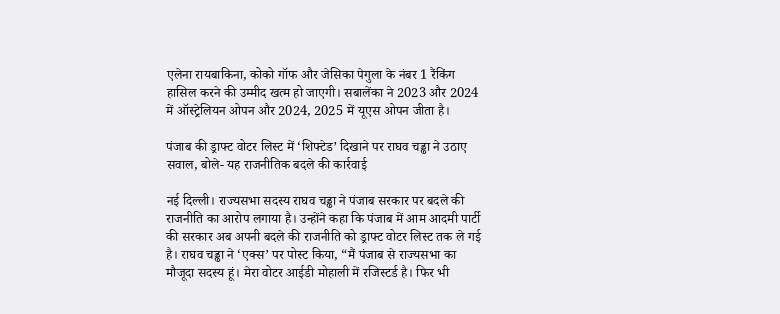एलेना रायबाकिना, कोको गॉफ और जेसिका पेगुला के नंबर 1 रैंकिंग हासिल करने की उम्मीद खत्म हो जाएगी। सबालेंका ने 2023 और 2024 में ऑस्ट्रेलियन ओपन और 2024, 2025 में यूएस ओपन जीता है।

पंजाब की ड्राफ्ट वोटर लिस्ट में ‘शिफ्टेड’ दिखाने पर राघव चड्ढा ने उठाए सवाल, बोले- यह राजनीतिक बदले की कार्रवाई

नई दिल्ली। राज्यसभा सदस्य राघव चड्ढा ने पंजाब सरकार पर बदले की राजनीति का आरोप लगाया है। उन्होंने कहा कि पंजाब में आम आदमी पार्टी की सरकार अब अपनी बदले की राजनीति को ड्राफ्ट वोटर लिस्ट तक ले गई है। राघव चड्ढा ने ‘एक्स’ पर पोस्ट किया, “मैं पंजाब से राज्यसभा का मौजूदा सदस्य हूं। मेरा वोटर आईडी मोहाली में रजिस्टर्ड है। फिर भी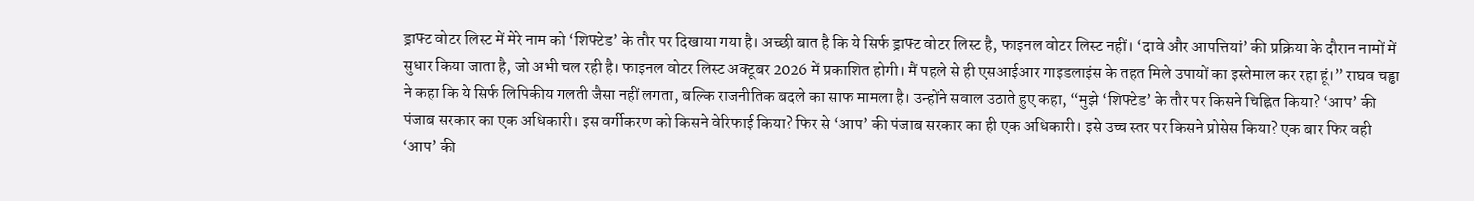ड्राफ्ट वोटर लिस्ट में मेरे नाम को ‘शिफ्टेड’ के तौर पर दिखाया गया है। अच्छी बात है कि ये सिर्फ ड्राफ्ट वोटर लिस्ट है, फाइनल वोटर लिस्ट नहीं। ‘दावे और आपत्तियां’ की प्रक्रिया के दौरान नामों में सुधार किया जाता है, जो अभी चल रही है। फाइनल वोटर लिस्ट अक्टूबर 2026 में प्रकाशित होगी। मैं पहले से ही एसआईआर गाइडलाइंस के तहत मिले उपायों का इस्तेमाल कर रहा हूं।” राघव चड्ढा ने कहा कि ये सिर्फ लिपिकीय गलती जैसा नहीं लगता, बल्कि राजनीतिक बदले का साफ मामला है। उन्होंने सवाल उठाते हुए कहा, “मुझे ‘शिफ्टेड’ के तौर पर किसने चिह्नित किया? ‘आप’ की पंजाब सरकार का एक अधिकारी। इस वर्गीकरण को किसने वेरिफाई किया? फिर से ‘आप’ की पंजाब सरकार का ही एक अधिकारी। इसे उच्च स्तर पर किसने प्रोसेस किया? एक बार फिर वही ‘आप’ की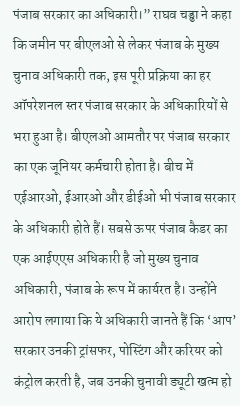पंजाब सरकार का अधिकारी।” राघव चड्ढा ने कहा कि जमीन पर बीएलओ से लेकर पंजाब के मुख्य चुनाव अधिकारी तक, इस पूरी प्रक्रिया का हर ऑपरेशनल स्तर पंजाब सरकार के अधिकारियों से भरा हुआ है। बीएलओ आमतौर पर पंजाब सरकार का एक जूनियर कर्मचारी होता है। बीच में एईआरओ, ईआरओ और डीईओ भी पंजाब सरकार के अधिकारी होते हैं। सबसे ऊपर पंजाब कैडर का एक आईएएस अधिकारी है जो मुख्य चुनाव अधिकारी, पंजाब के रूप में कार्यरत है। उन्होंने आरोप लगाया कि ये अधिकारी जानते हैं कि ‘आप’ सरकार उनकी ट्रांसफर, पोस्टिंग और करियर को कंट्रोल करती है, जब उनकी चुनावी ड्यूटी खत्म हो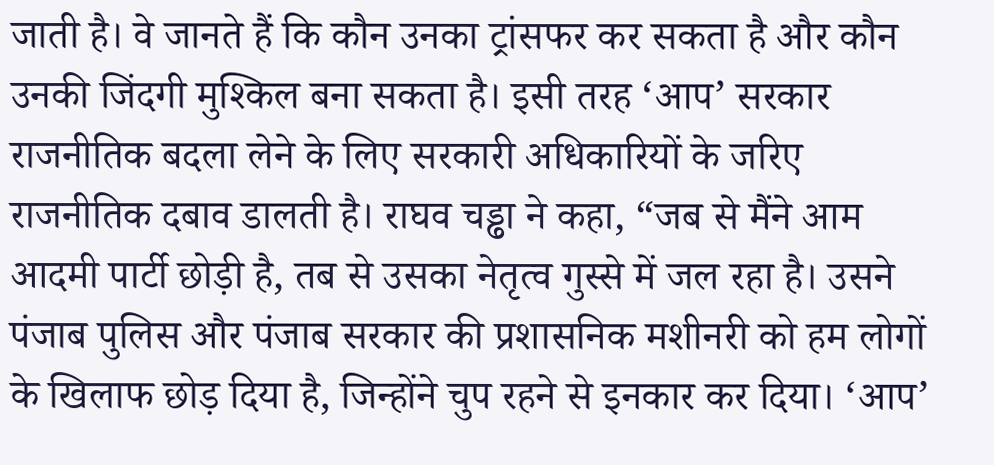जाती है। वे जानते हैं कि कौन उनका ट्रांसफर कर सकता है और कौन उनकी जिंदगी मुश्किल बना सकता है। इसी तरह ‘आप’ सरकार राजनीतिक बदला लेने के लिए सरकारी अधिकारियों के जरिए राजनीतिक दबाव डालती है। राघव चड्ढा ने कहा, “जब से मैंने आम आदमी पार्टी छोड़ी है, तब से उसका नेतृत्व गुस्से में जल रहा है। उसने पंजाब पुलिस और पंजाब सरकार की प्रशासनिक मशीनरी को हम लोगों के खिलाफ छोड़ दिया है, जिन्होंने चुप रहने से इनकार कर दिया। ‘आप’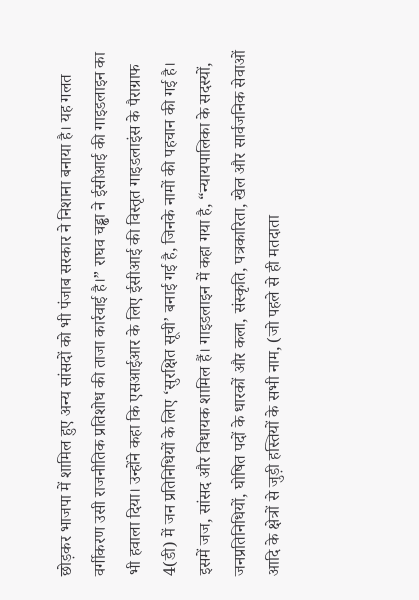छोड़कर भाजपा में शामिल हुए अन्य सांसदों को भी पंजाब सरकार ने निशाना बनाया है। यह गलत वर्गीकरण उसी राजनीतिक प्रतिशोध की ताजा कार्रवाई है।” राघव चड्ढा ने ईसीआई की गाइडलाइन का भी हवाला दिया। उन्होंने कहा कि एसआईआर के लिए ईसीआई की विस्तृत गाइडलाइंस के पैराग्राफ 4(डी) में जन प्रतिनिधियों के लिए ‘सुरक्षित सूची’ बनाई गई है, जिनके नामों की पहचान की गई है। इसमें जज, सांसद और विधायक शामिल हैं। गाइडलाइन में कहा गया है, “न्यायपालिका के सदस्यों, जनप्रतिनिधियों, घोषित पदों के धारकों और कला, संस्कृति, पत्रकारिता, खेल और सार्वजनिक सेवाओं आदि के क्षेत्रों से जुड़ी हस्तियों के सभी नाम, (जो पहले से ही मतदाता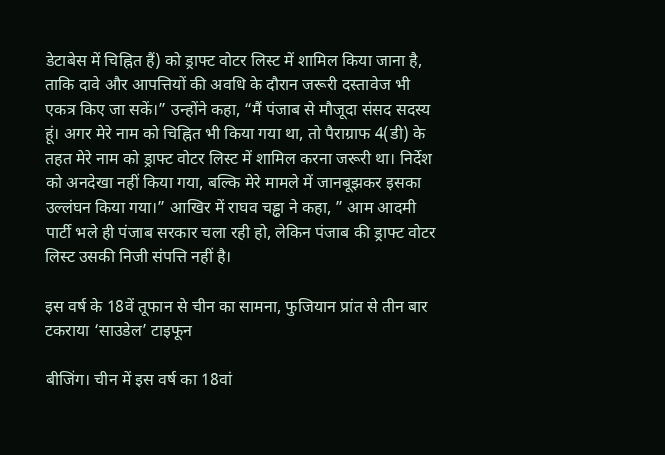डेटाबेस में चिह्नित हैं) को ड्राफ्ट वोटर लिस्ट में शामिल किया जाना है, ताकि दावे और आपत्तियों की अवधि के दौरान जरूरी दस्तावेज भी एकत्र किए जा सकें।” उन्होंने कहा, “मैं पंजाब से मौजूदा संसद सदस्य हूं। अगर मेरे नाम को चिह्नित भी किया गया था, तो पैराग्राफ 4(डी) के तहत मेरे नाम को ड्राफ्ट वोटर लिस्ट में शामिल करना जरूरी था। निर्देश को अनदेखा नहीं किया गया, बल्कि मेरे मामले में जानबूझकर इसका उल्लंघन किया गया।” आखिर में राघव चड्ढा ने कहा, ” आम आदमी पार्टी भले ही पंजाब सरकार चला रही हो, लेकिन पंजाब की ड्राफ्ट वोटर लिस्ट उसकी निजी संपत्ति नहीं है।

इस वर्ष के 18वें तूफान से चीन का सामना, फुजि‍यान प्रांत से तीन बार टकराया ‘साउडेल’ टाइफून

बीजिंग। चीन में इस वर्ष का 18वां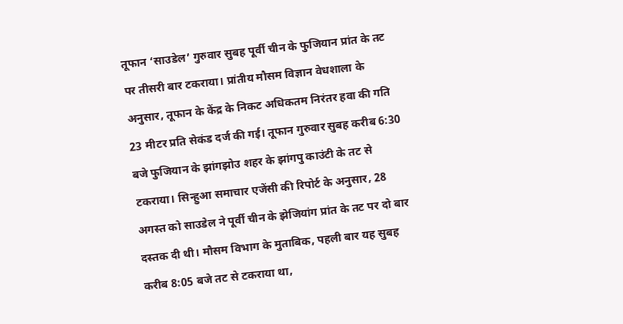तूफान ‘साउडेल’ गुरुवार सुबह पूर्वी चीन के फुजियान प्रांत के तट पर तीसरी बार टकराया। प्रांतीय मौसम विज्ञान वेधशाला के अनुसार, तूफान के केंद्र के निकट अधिकतम निरंतर हवा की गति 23 मीटर प्रति सेकंड दर्ज की गई। तूफान गुरुवार सुबह करीब 6:30 बजे फुजि‍यान के झांगझोउ शहर के झांगपु काउंटी के तट से टकराया। स‍िन्हुआ समाचार एजेंसी की रिपोर्ट के अनुसार, 28 अगस्त को साउडेल ने पूर्वी चीन के झेजियांग प्रांत के तट पर दो बार दस्तक दी थी। मौसम विभाग के मुताबिक, पहली बार यह सुबह करीब 8:05 बजे तट से टकराया था,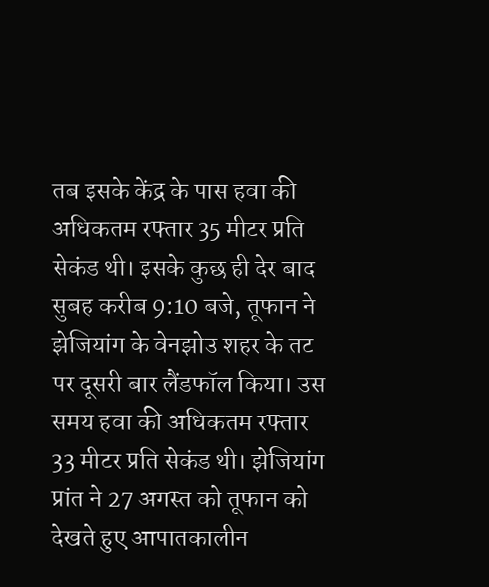तब इसके केंद्र के पास हवा की अधिकतम रफ्तार 35 मीटर प्रति सेकंड थी। इसके कुछ ही देर बाद सुबह करीब 9:10 बजे, तूफान ने झेजियांग के वेनझोउ शहर के तट पर दूसरी बार लैंडफॉल किया। उस समय हवा की अधिकतम रफ्तार 33 मीटर प्रति सेकंड थी। झेजियांग प्रांत ने 27 अगस्त को तूफान को देखते हुए आपातकालीन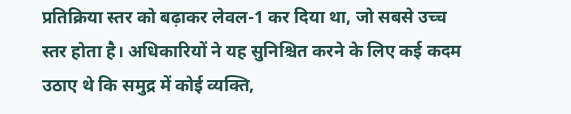प्रतिक्रिया स्तर को बढ़ाकर लेवल-1 कर दिया था, जो सबसे उच्च स्तर होता है। अधिकारियों ने यह सुनिश्चित करने के लिए कई कदम उठाए थे कि समुद्र में कोई व्यक्ति,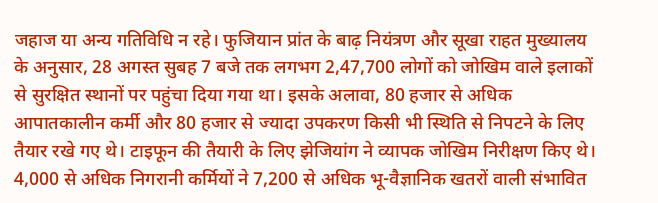जहाज या अन्य गतिविधि न रहे। फुजि‍यान प्रांत के बाढ़ नियंत्रण और सूखा राहत मुख्यालय के अनुसार, 28 अगस्त सुबह 7 बजे तक लगभग 2,47,700 लोगों को जोखिम वाले इलाकों से सुरक्षित स्थानों पर पहुंचा दिया गया था। इसके अलावा, 80 हजार से अधिक आपातकालीन कर्मी और 80 हजार से ज्यादा उपकरण किसी भी स्थिति से निपटने के लिए तैयार रखे गए थे। टाइफून की तैयारी के लिए झेजियांग ने व्यापक जोखिम निरीक्षण किए थे। 4,000 से अधिक निगरानी कर्मियों ने 7,200 से अधिक भू-वैज्ञानिक खतरों वाली संभावित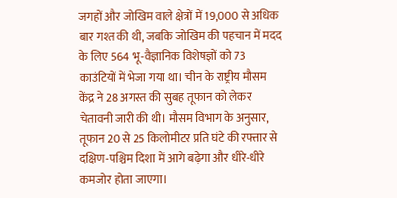जगहों और जोखिम वाले क्षेत्रों में 19,000 से अधिक बार गश्त की थी, जबकि जोखिम की पहचान में मदद के लिए 564 भू-वैज्ञानिक विशेषज्ञों को 73 काउंटियों में भेजा गया था। चीन के राष्ट्रीय मौसम केंद्र ने 28 अगस्त की सुबह तूफान को लेकर चेतावनी जारी की थी। मौसम विभाग के अनुसार, तूफान 20 से 25 किलोमीटर प्रति घंटे की रफ्तार से दक्षिण-पश्चिम दिशा में आगे बढ़ेगा और धीरे-धीरे कमजोर होता जाएगा।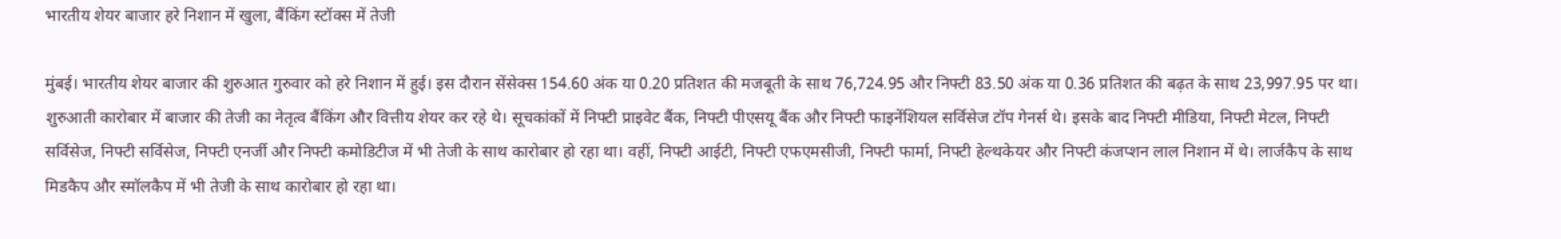भारतीय शेयर बाजार हरे निशान में खुला, बैंकिंग स्टॉक्स में तेजी

मुंबई। भारतीय शेयर बाजार की शुरुआत गुरुवार को हरे निशान में हुई। इस दौरान सेंसेक्स 154.60 अंक या 0.20 प्रतिशत की मजबूती के साथ 76,724.95 और निफ्टी 83.50 अंक या 0.36 प्रतिशत की बढ़त के साथ 23,997.95 पर था। शुरुआती कारोबार में बाजार की तेजी का नेतृत्व बैंकिंग और वित्तीय शेयर कर रहे थे। सूचकांकों में निफ्टी प्राइवेट बैंक, निफ्टी पीएसयू बैंक और निफ्टी फाइनेंशियल सर्विसेज टॉप गेनर्स थे। इसके बाद निफ्टी मीडिया, निफ्टी मेटल, निफ्टी सर्विसेज, निफ्टी सर्विसेज, निफ्टी एनर्जी और निफ्टी कमोडिटीज में भी तेजी के साथ कारोबार हो रहा था। वहीं, निफ्टी आईटी, निफ्टी एफएमसीजी, निफ्टी फार्मा, निफ्टी हेल्थकेयर और निफ्टी कंजप्शन लाल निशान में थे। लार्जकैप के साथ मिडकैप और स्मॉलकैप में भी तेजी के साथ कारोबार हो रहा था।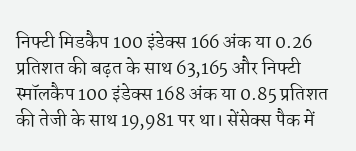निफ्टी मिडकैप 100 इंडेक्स 166 अंक या 0.26 प्रतिशत की बढ़त के साथ 63,165 और निफ्टी स्मॉलकैप 100 इंडेक्स 168 अंक या 0.85 प्रतिशत की तेजी के साथ 19,981 पर था। सेंसेक्स पैक में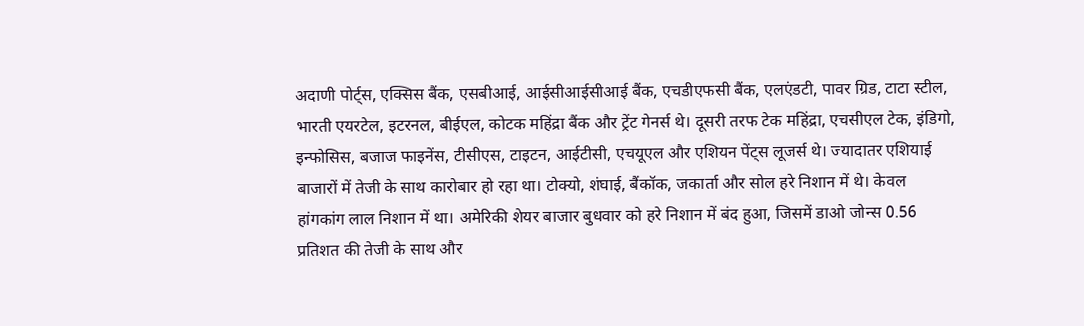अदाणी पोर्ट्स, एक्सिस बैंक, एसबीआई, आईसीआईसीआई बैंक, एचडीएफसी बैंक, एलएंडटी, पावर ग्रिड, टाटा स्टील, भारती एयरटेल, इटरनल, बीईएल, कोटक महिंद्रा बैंक और ट्रेंट गेनर्स थे। दूसरी तरफ टेक महिंद्रा, एचसीएल टेक, इंडिगो, इन्फोसिस, बजाज फाइनेंस, टीसीएस, टाइटन, आईटीसी, एचयूएल और एशियन पेंट्स लूजर्स थे। ज्यादातर एशियाई बाजारों में तेजी के साथ कारोबार हो रहा था। टोक्यो, शंघाई, बैंकॉक, जकार्ता और सोल हरे निशान में थे। केवल हांगकांग लाल निशान में था। अमेरिकी शेयर बाजार बुधवार को हरे निशान में बंद हुआ, जिसमें डाओ जोन्स 0.56 प्रतिशत की तेजी के साथ और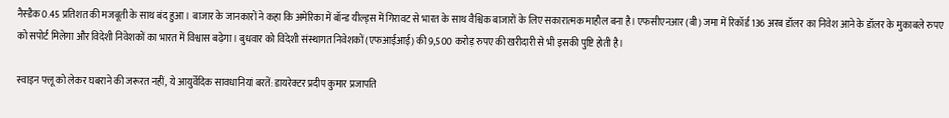नैस्डैक 0.45 प्रतिशत की मजबूती के साथ बंद हुआ। बाजार के जानकारों ने कहा कि अमेरिका में बॉन्ड यील्ड्स में गिरावट से भारत के साथ वैश्विक बाजारों के लिए सकारात्मक माहौल बना है। एफसीएनआर (बी) जमा में रिकॉर्ड 136 अरब डॉलर का निवेश आने के डॉलर के मुकाबले रुपए को सपोर्ट मिलेगा और विदेशी निवेशकों का भारत में विश्वास बढ़ेगा। बुधवार को विदेशी संस्थागत निवेशकों (एफआईआई) की 9,500 करोड़ रुपए की खरीदारी से भी इसकी पुष्टि होती है।

स्वाइन फ्लू को लेकर घबराने की जरूरत नहीं, ये आयुर्वेदिक सावधानियां बरतें: डायरेक्टर प्रदीप कुमार प्रजापति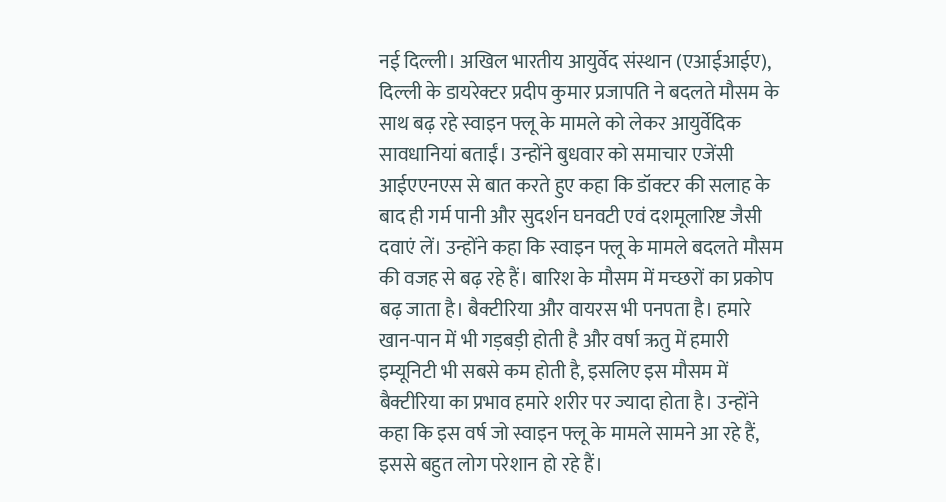नई दिल्ली। अखिल भारतीय आयुर्वेद संस्थान (एआईआईए), दिल्ली के डायरेक्टर प्रदीप कुमार प्रजापति ने बदलते मौसम के साथ बढ़ रहे स्वाइन फ्लू के मामले को लेकर आयुर्वेदिक सावधानियां बताईं। उन्होंने बुधवार को समाचार एजेंसी आईएएनएस से बात करते हुए कहा कि डॉक्टर की सलाह के बाद ही गर्म पानी और सुदर्शन घनवटी एवं दशमूलारिष्ट जैसी दवाएं लें। उन्होंने कहा कि स्वाइन फ्लू के मामले बदलते मौसम की वजह से बढ़ रहे हैं। बारिश के मौसम में मच्छरों का प्रकोप बढ़ जाता है। बैक्टीरिया और वायरस भी पनपता है। हमारे खान-पान में भी गड़बड़ी होती है और वर्षा ऋतु में हमारी इम्यूनिटी भी सबसे कम होती है, इसलिए इस मौसम में बैक्टीरिया का प्रभाव हमारे शरीर पर ज्यादा होता है। उन्होंने कहा कि इस वर्ष जो स्वाइन फ्लू के मामले सामने आ रहे हैं, इससे बहुत लोग परेशान हो रहे हैं।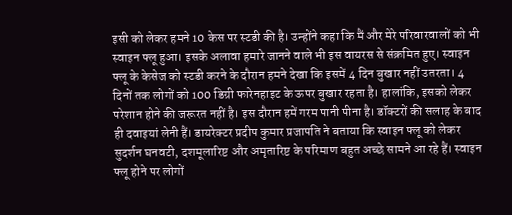इसी को लेकर हमने 10 केस पर स्टडी की है। उन्होंने कहा कि मैं और मेरे परिवारवालों को भी स्वाइन फ्लू हुआ। इसके अलावा हमारे जानने वाले भी इस वायरस से संक्रमित हुए। स्वाइन फ्लू के केसेज को स्टडी करने के दौरान हमने देखा कि इसमें 4 दिन बुखार नहीं उतरता। 4 दिनों तक लोगों को 100 डिग्री फारेनहाइट के ऊपर बुखार रहता है। हालांकि, इसको लेकर परेशान होने की जरूरत नहीं है। इस दौरान हमें गरम पानी पीना है। डॉक्टरों की सलाह के बाद ही दवाइयां लेनी हैं। डायरेक्टर प्रदीप कुमार प्रजापति ने बताया कि स्वाइन फ्लू को लेकर सुदर्शन घनवटी, दशमूलारिष्ट और अमृतारिष्ट के परिमाण बहुत अच्छे सामने आ रहे हैं। स्वाइन फ्लू होने पर लोगों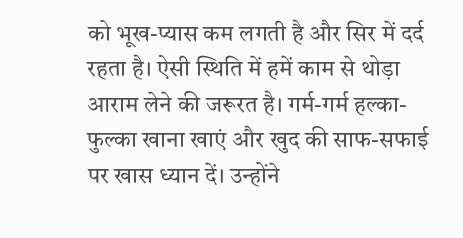को भूख-प्यास कम लगती है और सिर में दर्द रहता है। ऐसी स्थिति में हमें काम से थोड़ा आराम लेने की जरूरत है। गर्म-गर्म हल्का-फुल्का खाना खाएं और खुद की साफ-सफाई पर खास ध्यान दें। उन्होंने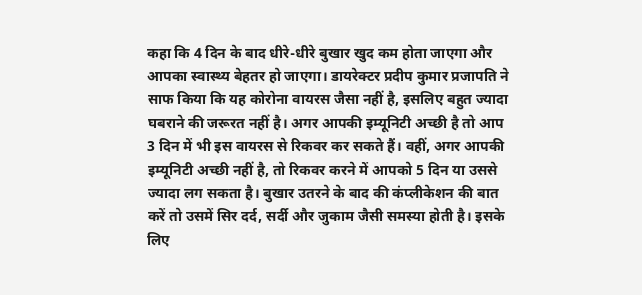कहा कि 4 दिन के बाद धीरे-धीरे बुखार खुद कम होता जाएगा और आपका स्वास्थ्य बेहतर हो जाएगा। डायरेक्टर प्रदीप कुमार प्रजापति ने साफ किया कि यह कोरोना वायरस जैसा नहीं है, इसलिए बहुत ज्यादा घबराने की जरूरत नहीं है। अगर आपकी इम्यूनिटी अच्छी है तो आप 3 दिन में भी इस वायरस से रिकवर कर सकते हैं। वहीं, अगर आपकी इम्यूनिटी अच्छी नहीं है, तो रिकवर करने में आपको 5 दिन या उससे ज्यादा लग सकता है। बुखार उतरने के बाद की कंप्लीकेशन की बात करें तो उसमें सिर दर्द, सर्दी और जुकाम जैसी समस्या होती है। इसके लिए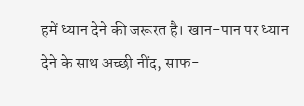हमें ध्यान देने की जरूरत है। खान-पान पर ध्यान देने के साथ अच्छी नींद, साफ-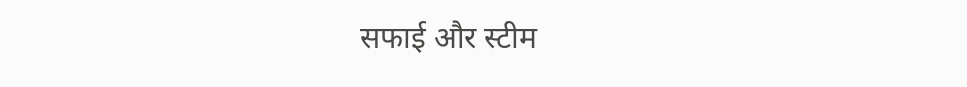सफाई और स्टीम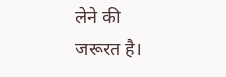लेने की जरूरत है।